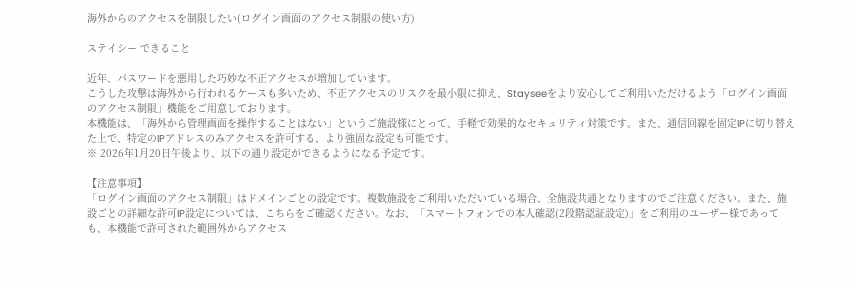海外からのアクセスを制限したい(ログイン画面のアクセス制限の使い方)

ステイシー できること

近年、パスワードを悪用した巧妙な不正アクセスが増加しています。
こうした攻撃は海外から行われるケースも多いため、不正アクセスのリスクを最小限に抑え、Stayseeをより安心してご利用いただけるよう「ログイン画面のアクセス制限」機能をご用意しております。
本機能は、「海外から管理画面を操作することはない」というご施設様にとって、手軽で効果的なセキュリティ対策です。また、通信回線を固定IPに切り替えた上で、特定のIPアドレスのみアクセスを許可する、より強固な設定も可能です。
※ 2026年1月20日午後より、以下の通り設定ができるようになる予定です。

【注意事項】
「ログイン画面のアクセス制限」はドメインごとの設定です。複数施設をご利用いただいている場合、全施設共通となりますのでご注意ください。また、施設ごとの詳細な許可IP設定については、こちらをご確認ください。なお、「スマートフォンでの本人確認(2段階認証設定)」をご利用のユーザー様であっても、本機能で許可された範囲外からアクセス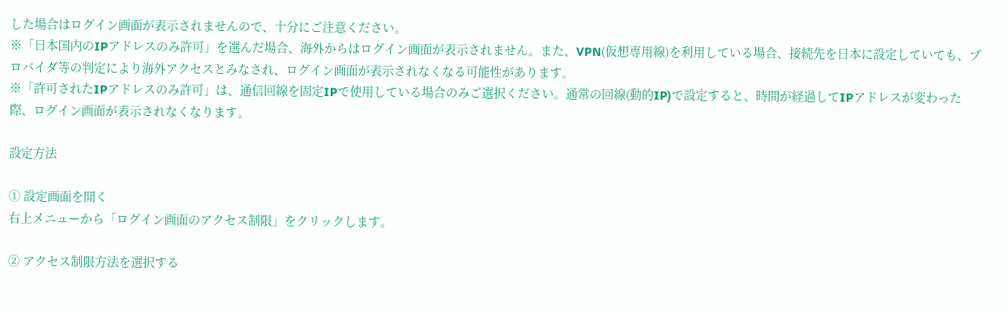した場合はログイン画面が表示されませんので、十分にご注意ください。
※「日本国内のIPアドレスのみ許可」を選んだ場合、海外からはログイン画面が表示されません。また、VPN(仮想専用線)を利用している場合、接続先を日本に設定していても、プロバイダ等の判定により海外アクセスとみなされ、ログイン画面が表示されなくなる可能性があります。
※「許可されたIPアドレスのみ許可」は、通信回線を固定IPで使用している場合のみご選択ください。通常の回線(動的IP)で設定すると、時間が経過してIPアドレスが変わった際、ログイン画面が表示されなくなります。

設定方法

① 設定画面を開く
右上メニューから「ログイン画面のアクセス制限」をクリックします。

② アクセス制限方法を選択する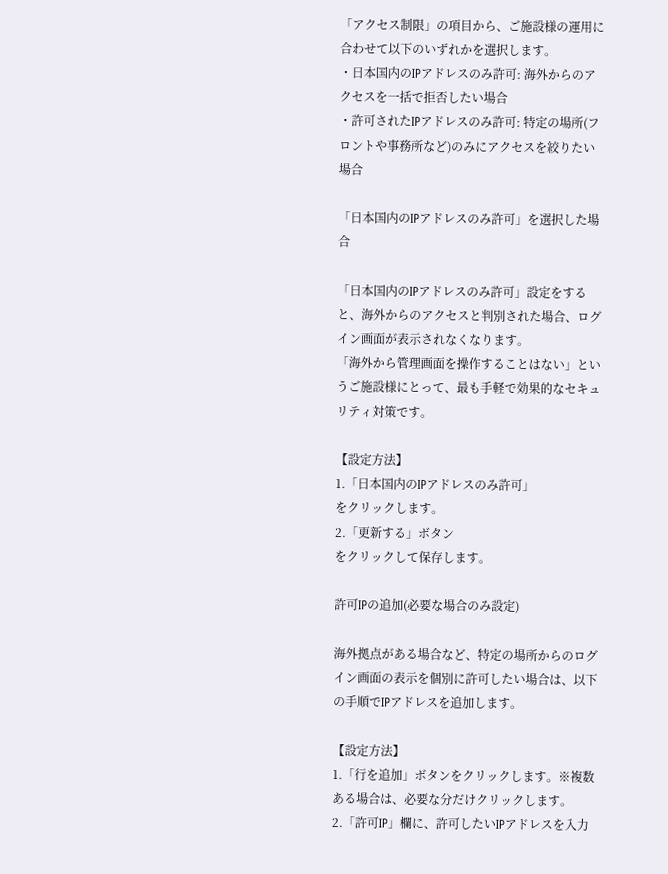「アクセス制限」の項目から、ご施設様の運用に合わせて以下のいずれかを選択します。
・日本国内のIPアドレスのみ許可: 海外からのアクセスを一括で拒否したい場合
・許可されたIPアドレスのみ許可: 特定の場所(フロントや事務所など)のみにアクセスを絞りたい場合

「日本国内のIPアドレスのみ許可」を選択した場合

「日本国内のIPアドレスのみ許可」設定をすると、海外からのアクセスと判別された場合、ログイン画面が表示されなくなります。
「海外から管理画面を操作することはない」というご施設様にとって、最も手軽で効果的なセキュリティ対策です。

【設定方法】
1.「日本国内のIPアドレスのみ許可」
をクリックします。
2.「更新する」ボタン
をクリックして保存します。

許可IPの追加(必要な場合のみ設定)

海外拠点がある場合など、特定の場所からのログイン画面の表示を個別に許可したい場合は、以下の手順でIPアドレスを追加します。

【設定方法】
1.「行を追加」ボタンをクリックします。※複数ある場合は、必要な分だけクリックします。
2.「許可IP」欄に、許可したいIPアドレスを入力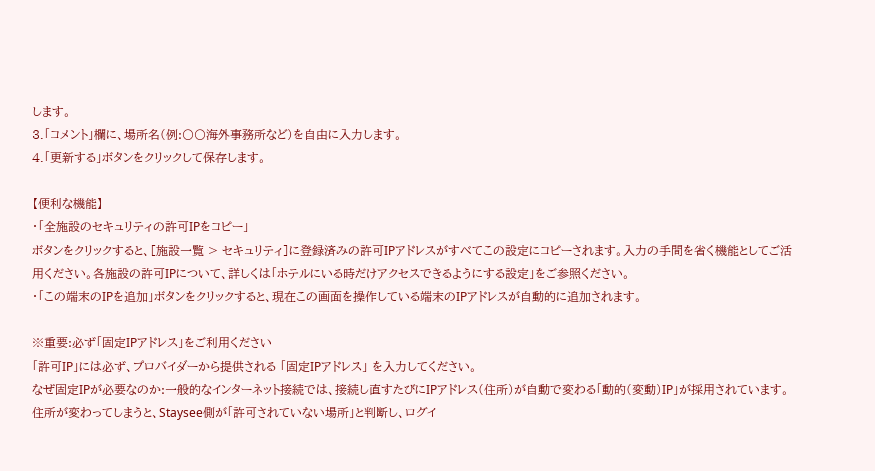します。
3.「コメント」欄に、場所名(例:〇〇海外事務所など)を自由に入力します。
4.「更新する」ボタンをクリックして保存します。

【便利な機能】
・「全施設のセキュリティの許可IPをコピー」
ボタンをクリックすると、[施設一覧 > セキュリティ]に登録済みの許可IPアドレスがすべてこの設定にコピーされます。入力の手間を省く機能としてご活用ください。各施設の許可IPについて、詳しくは「ホテルにいる時だけアクセスできるようにする設定」をご参照ください。
・「この端末のIPを追加」ボタンをクリックすると、現在この画面を操作している端末のIPアドレスが自動的に追加されます。

※重要:必ず「固定IPアドレス」をご利用ください
「許可IP」には必ず、プロバイダーから提供される 「固定IPアドレス」 を入力してください。
なぜ固定IPが必要なのか:一般的なインターネット接続では、接続し直すたびにIPアドレス(住所)が自動で変わる「動的(変動)IP」が採用されています。住所が変わってしまうと、Staysee側が「許可されていない場所」と判断し、ログイ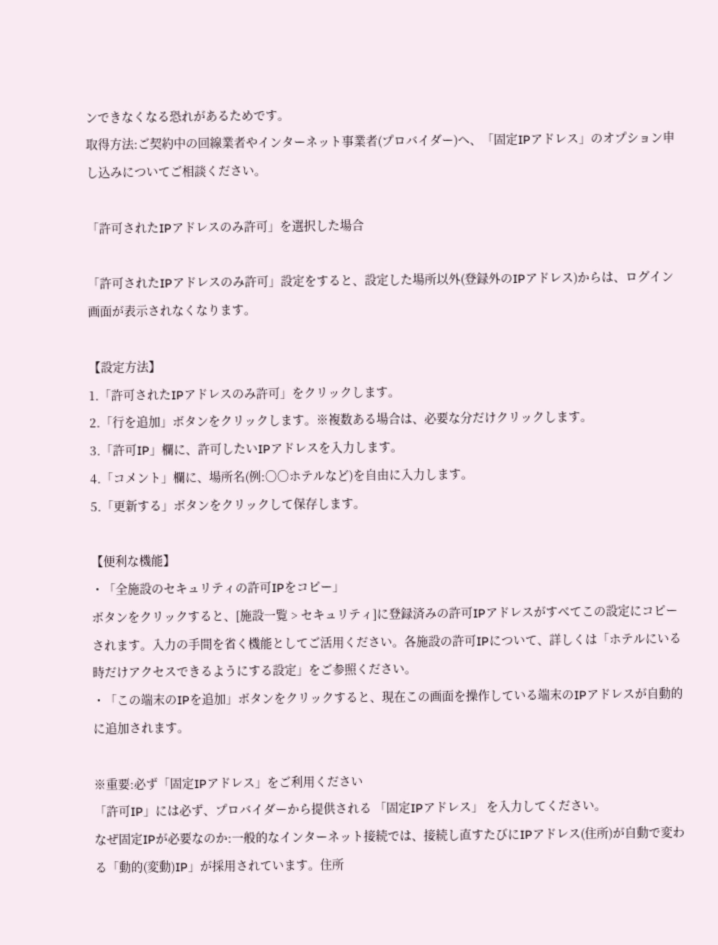ンできなくなる恐れがあるためです。
取得方法:ご契約中の回線業者やインターネット事業者(プロバイダー)へ、「固定IPアドレス」のオプション申し込みについてご相談ください。

「許可されたIPアドレスのみ許可」を選択した場合

「許可されたIPアドレスのみ許可」設定をすると、設定した場所以外(登録外のIPアドレス)からは、ログイン画面が表示されなくなります。

【設定方法】
1.「許可されたIPアドレスのみ許可」をクリックします。
2.「行を追加」ボタンをクリックします。※複数ある場合は、必要な分だけクリックします。
3.「許可IP」欄に、許可したいIPアドレスを入力します。
4.「コメント」欄に、場所名(例:〇〇ホテルなど)を自由に入力します。
5.「更新する」ボタンをクリックして保存します。

【便利な機能】
・「全施設のセキュリティの許可IPをコピー」
ボタンをクリックすると、[施設一覧 > セキュリティ]に登録済みの許可IPアドレスがすべてこの設定にコピーされます。入力の手間を省く機能としてご活用ください。各施設の許可IPについて、詳しくは「ホテルにいる時だけアクセスできるようにする設定」をご参照ください。
・「この端末のIPを追加」ボタンをクリックすると、現在この画面を操作している端末のIPアドレスが自動的に追加されます。

※重要:必ず「固定IPアドレス」をご利用ください
「許可IP」には必ず、プロバイダーから提供される 「固定IPアドレス」 を入力してください。
なぜ固定IPが必要なのか:一般的なインターネット接続では、接続し直すたびにIPアドレス(住所)が自動で変わる「動的(変動)IP」が採用されています。住所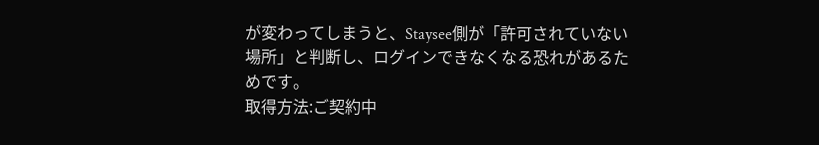が変わってしまうと、Staysee側が「許可されていない場所」と判断し、ログインできなくなる恐れがあるためです。
取得方法:ご契約中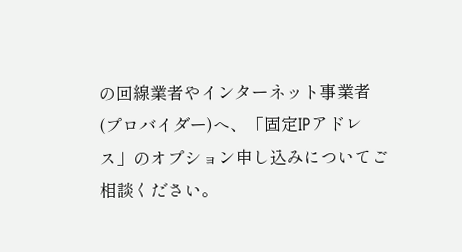の回線業者やインターネット事業者(プロバイダー)へ、「固定IPアドレス」のオプション申し込みについてご相談ください。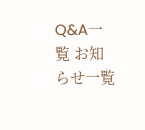Q&A一覧 お知らせ一覧